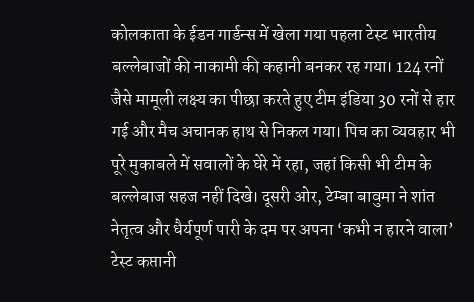कोलकाता के ईडन गार्डन्स में खेला गया पहला टेस्ट भारतीय बल्लेबाजों की नाकामी की कहानी बनकर रह गया। 124 रनों जैसे मामूली लक्ष्य का पीछा करते हुए टीम इंडिया 30 रनों से हार गई और मैच अचानक हाथ से निकल गया। पिच का व्यवहार भी पूरे मुकाबले में सवालों के घेरे में रहा, जहां किसी भी टीम के बल्लेबाज सहज नहीं दिखे। दूसरी ओर, टेम्बा बावुमा ने शांत नेतृत्व और धैर्यपूर्ण पारी के दम पर अपना ‘कभी न हारने वाला’ टेस्ट कप्तानी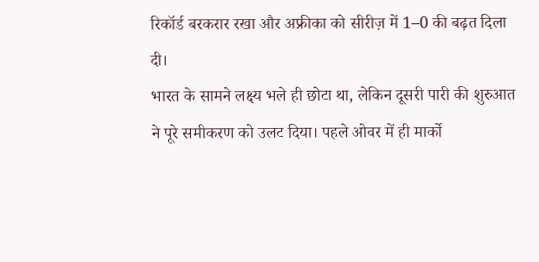रिकॉर्ड बरकरार रखा और अफ्रीका को सीरीज़ में 1–0 की बढ़त दिला दी।
भारत के सामने लक्ष्य भले ही छोटा था, लेकिन दूसरी पारी की शुरुआत ने पूरे समीकरण को उलट दिया। पहले ओवर में ही मार्को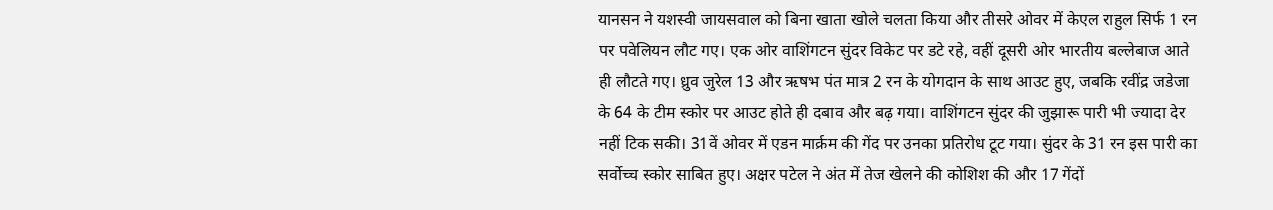यानसन ने यशस्वी जायसवाल को बिना खाता खोले चलता किया और तीसरे ओवर में केएल राहुल सिर्फ 1 रन पर पवेलियन लौट गए। एक ओर वाशिंगटन सुंदर विकेट पर डटे रहे, वहीं दूसरी ओर भारतीय बल्लेबाज आते ही लौटते गए। ध्रुव जुरेल 13 और ऋषभ पंत मात्र 2 रन के योगदान के साथ आउट हुए, जबकि रवींद्र जडेजा के 64 के टीम स्कोर पर आउट होते ही दबाव और बढ़ गया। वाशिंगटन सुंदर की जुझारू पारी भी ज्यादा देर नहीं टिक सकी। 31वें ओवर में एडन मार्क्रम की गेंद पर उनका प्रतिरोध टूट गया। सुंदर के 31 रन इस पारी का सर्वोच्च स्कोर साबित हुए। अक्षर पटेल ने अंत में तेज खेलने की कोशिश की और 17 गेंदों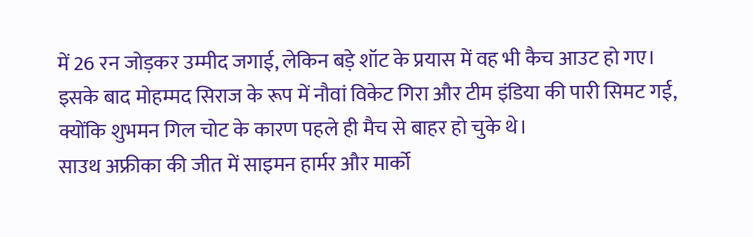में 26 रन जोड़कर उम्मीद जगाई, लेकिन बड़े शॉट के प्रयास में वह भी कैच आउट हो गए। इसके बाद मोहम्मद सिराज के रूप में नौवां विकेट गिरा और टीम इंडिया की पारी सिमट गई, क्योंकि शुभमन गिल चोट के कारण पहले ही मैच से बाहर हो चुके थे।
साउथ अफ्रीका की जीत में साइमन हार्मर और मार्को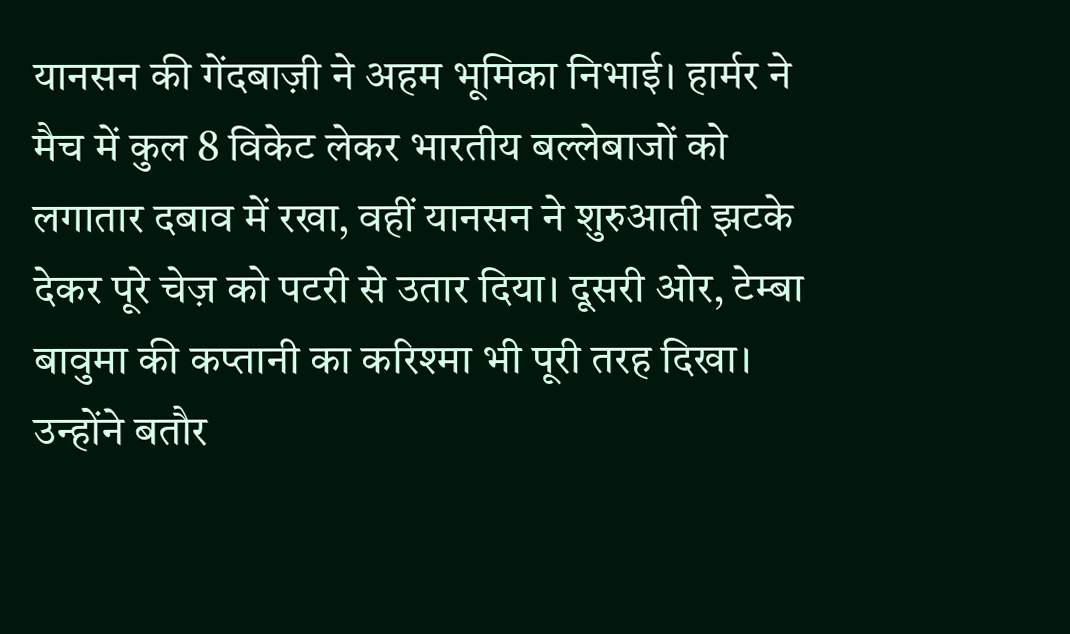यानसन की गेंदबाज़ी ने अहम भूमिका निभाई। हार्मर ने मैच में कुल 8 विकेट लेकर भारतीय बल्लेबाजों को लगातार दबाव में रखा, वहीं यानसन ने शुरुआती झटके देकर पूरे चेज़ को पटरी से उतार दिया। दूसरी ओर, टेम्बा बावुमा की कप्तानी का करिश्मा भी पूरी तरह दिखा। उन्होंने बतौर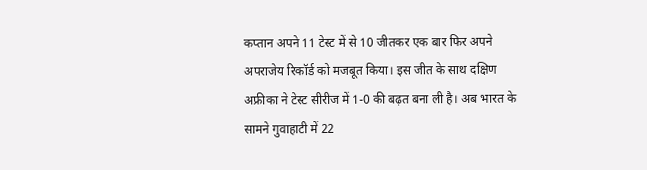कप्तान अपने 11 टेस्ट में से 10 जीतकर एक बार फिर अपने अपराजेय रिकॉर्ड को मजबूत किया। इस जीत के साथ दक्षिण अफ्रीका ने टेस्ट सीरीज में 1-0 की बढ़त बना ली है। अब भारत के सामने गुवाहाटी में 22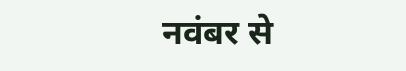नवंबर से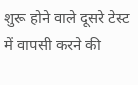शुरू होने वाले दूसरे टेस्ट में वापसी करने की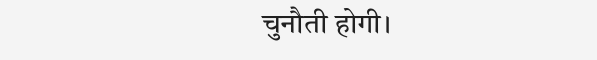चुनौती होगी।